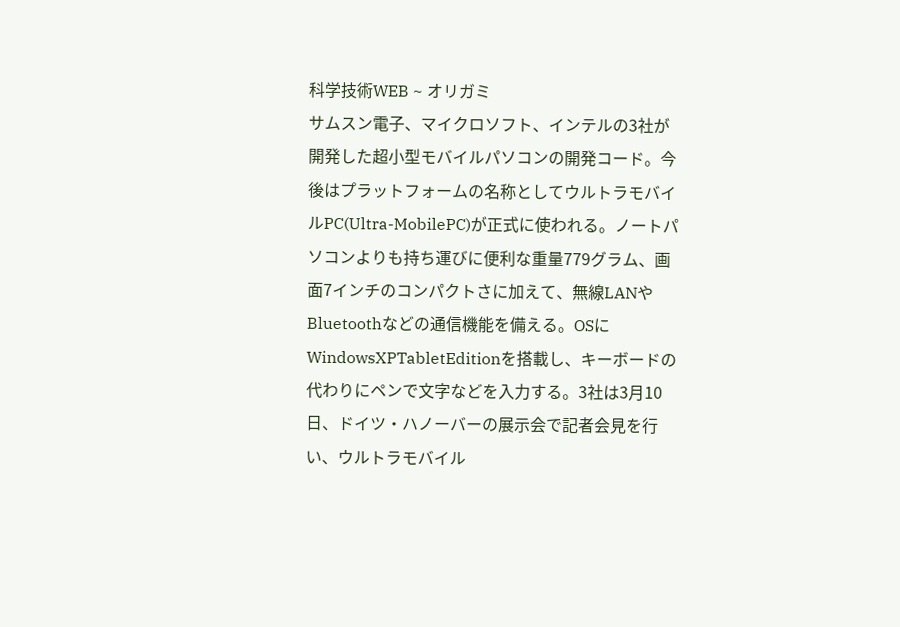科学技術WEB ~ オリガミ
サムスン電子、マイクロソフト、インテルの3社が開発した超小型モバイルパソコンの開発コード。今後はプラットフォームの名称としてウルトラモバイルPC(Ultra-MobilePC)が正式に使われる。ノートパソコンよりも持ち運びに便利な重量779グラム、画面7インチのコンパクトさに加えて、無線LANやBluetoothなどの通信機能を備える。OSにWindowsXPTabletEditionを搭載し、キーボードの代わりにペンで文字などを入力する。3社は3月10日、ドイツ・ハノーバーの展示会で記者会見を行い、ウルトラモバイル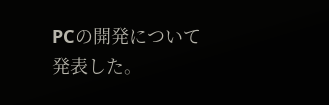PCの開発について発表した。